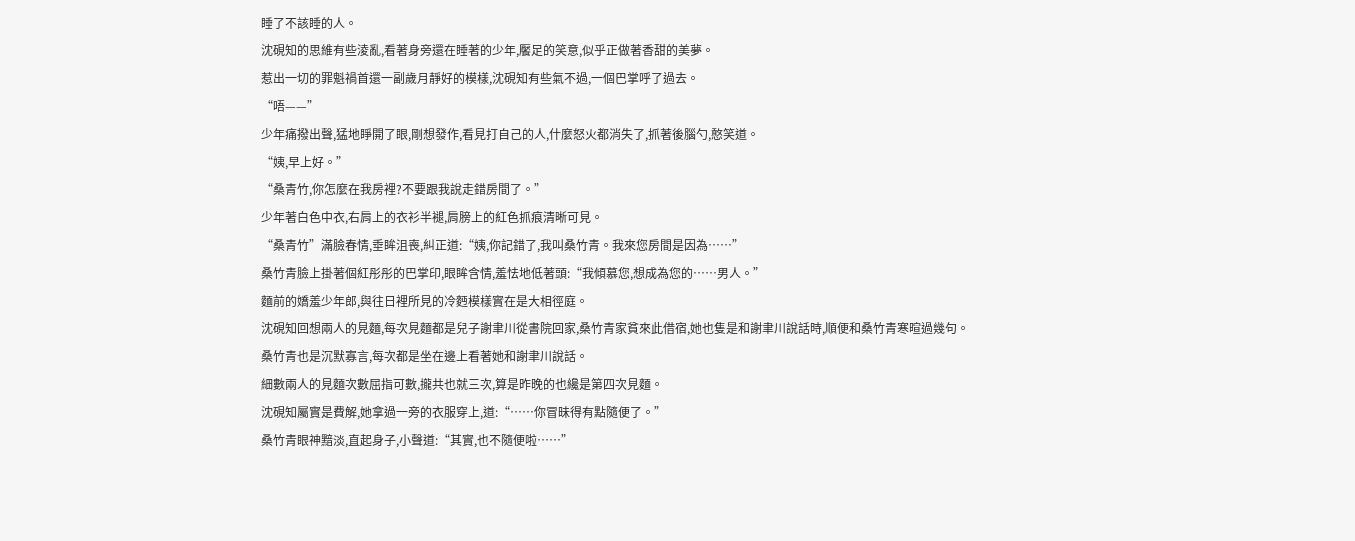睡了不該睡的人。
沈硯知的思維有些淩亂,看著身旁還在睡著的少年,饜足的笑意,似乎正做著香甜的美夢。
惹出一切的罪魁禍首還一副歲月靜好的模樣,沈硯知有些氣不過,一個巴掌呼了過去。
“唔——”
少年痛撥出聲,猛地睜開了眼,剛想發作,看見打自己的人,什麼怒火都消失了,抓著後腦勺,憨笑道。
“姨,早上好。”
“桑青竹,你怎麼在我房裡?不要跟我說走錯房間了。”
少年著白色中衣,右肩上的衣衫半褪,肩膀上的紅色抓痕清晰可見。
“桑青竹”滿臉春情,垂眸沮喪,糾正道:“姨,你記錯了,我叫桑竹青。我來您房間是因為……”
桑竹青臉上掛著個紅彤彤的巴掌印,眼眸含情,羞怯地低著頭:“我傾慕您,想成為您的……男人。”
麵前的嬌羞少年郎,與往日裡所見的冷麪模樣實在是大相徑庭。
沈硯知回想兩人的見麵,每次見麵都是兒子謝聿川從書院回家,桑竹青家貧來此借宿,她也隻是和謝聿川說話時,順便和桑竹青寒暄過幾句。
桑竹青也是沉默寡言,每次都是坐在邊上看著她和謝聿川說話。
細數兩人的見麵次數屈指可數,攏共也就三次,算是昨晚的也纔是第四次見麵。
沈硯知屬實是費解,她拿過一旁的衣服穿上,道:“……你冒昧得有點隨便了。”
桑竹青眼神黯淡,直起身子,小聲道:“其實,也不隨便啦……”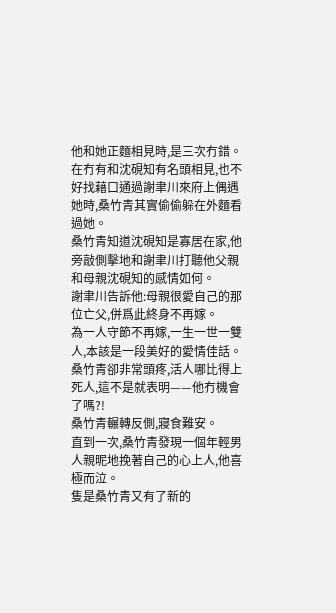他和她正麵相見時,是三次冇錯。
在冇有和沈硯知有名頭相見,也不好找藉口通過謝聿川來府上偶遇她時,桑竹青其實偷偷躲在外麵看過她。
桑竹青知道沈硯知是寡居在家,他旁敲側擊地和謝聿川打聽他父親和母親沈硯知的感情如何。
謝聿川告訴他:母親很愛自己的那位亡父,併爲此終身不再嫁。
為一人守節不再嫁,一生一世一雙人,本該是一段美好的愛情佳話。
桑竹青卻非常頭疼,活人哪比得上死人,這不是就表明——他冇機會了嗎?!
桑竹青輾轉反側,寢食難安。
直到一次,桑竹青發現一個年輕男人親昵地挽著自己的心上人,他喜極而泣。
隻是桑竹青又有了新的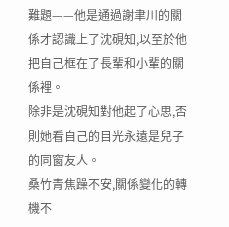難題——他是通過謝聿川的關係才認識上了沈硯知,以至於他把自己框在了長輩和小輩的關係裡。
除非是沈硯知對他起了心思,否則她看自己的目光永遠是兒子的同窗友人。
桑竹青焦躁不安,關係變化的轉機不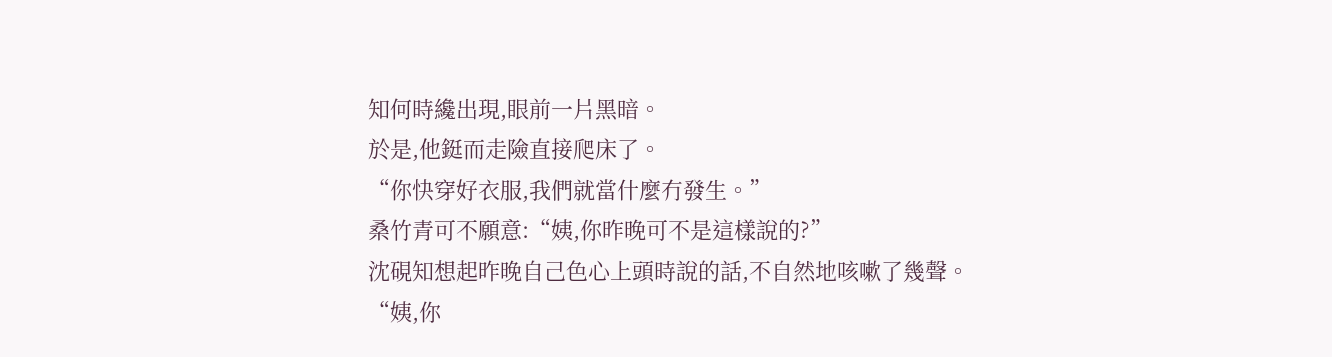知何時纔出現,眼前一片黑暗。
於是,他鋌而走險直接爬床了。
“你快穿好衣服,我們就當什麼冇發生。”
桑竹青可不願意:“姨,你昨晚可不是這樣說的?”
沈硯知想起昨晚自己色心上頭時說的話,不自然地咳嗽了幾聲。
“姨,你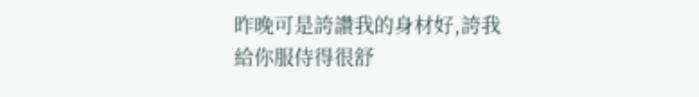昨晚可是誇讚我的身材好,誇我給你服侍得很舒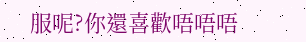服呢?你還喜歡唔唔唔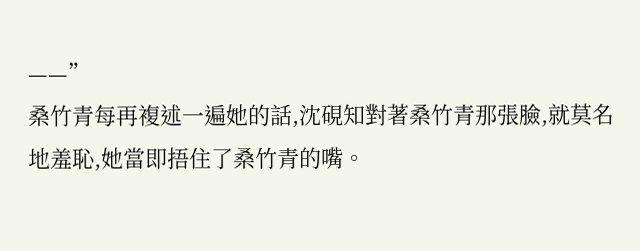——”
桑竹青每再複述一遍她的話,沈硯知對著桑竹青那張臉,就莫名地羞恥,她當即捂住了桑竹青的嘴。